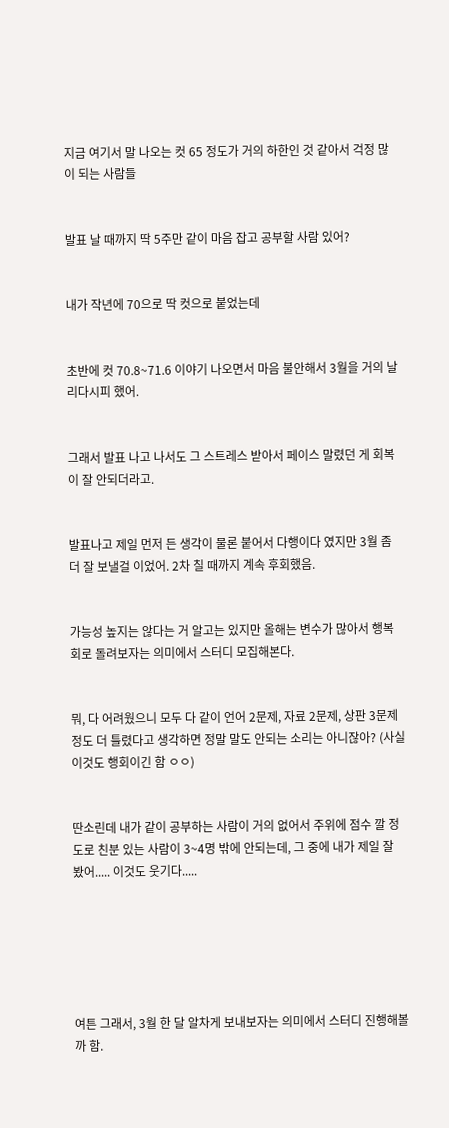지금 여기서 말 나오는 컷 65 정도가 거의 하한인 것 같아서 걱정 많이 되는 사람들


발표 날 때까지 딱 5주만 같이 마음 잡고 공부할 사람 있어?


내가 작년에 70으로 딱 컷으로 붙었는데


초반에 컷 70.8~71.6 이야기 나오면서 마음 불안해서 3월을 거의 날리다시피 했어.


그래서 발표 나고 나서도 그 스트레스 받아서 페이스 말렸던 게 회복이 잘 안되더라고.


발표나고 제일 먼저 든 생각이 물론 붙어서 다행이다 였지만 3월 좀 더 잘 보낼걸 이었어. 2차 칠 때까지 계속 후회했음.


가능성 높지는 않다는 거 알고는 있지만 올해는 변수가 많아서 행복회로 돌려보자는 의미에서 스터디 모집해본다.


뭐, 다 어려웠으니 모두 다 같이 언어 2문제, 자료 2문제, 상판 3문제 정도 더 틀렸다고 생각하면 정말 말도 안되는 소리는 아니잖아? (사실 이것도 행회이긴 함 ㅇㅇ)


딴소린데 내가 같이 공부하는 사람이 거의 없어서 주위에 점수 깔 정도로 친분 있는 사람이 3~4명 밖에 안되는데, 그 중에 내가 제일 잘 봤어..... 이것도 웃기다.....






여튼 그래서, 3월 한 달 알차게 보내보자는 의미에서 스터디 진행해볼까 함.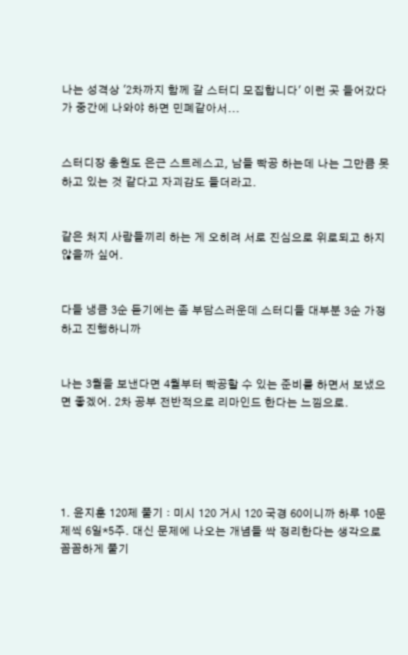나는 성격상 '2차까지 함께 갈 스터디 모집합니다' 이런 곳 들어갔다가 중간에 나와야 하면 민폐같아서...


스터디장 충원도 은근 스트레스고, 남들 빡공 하는데 나는 그만큼 못하고 있는 것 같다고 자괴감도 들더라고.


같은 처지 사람들끼리 하는 게 오히려 서로 진심으로 위로되고 하지 않을까 싶어.


다들 냉큼 3순 듣기에는 좀 부담스러운데 스터디들 대부분 3순 가정하고 진행하니까


나는 3월을 보낸다면 4월부터 빡공할 수 있는 준비를 하면서 보냈으면 좋겠어. 2차 공부 전반적으로 리마인드 한다는 느낌으로.





1. 윤지훈 120제 풀기 : 미시 120 거시 120 국경 60이니까 하루 10문제씩 6일*5주. 대신 문제에 나오는 개념들 싹 정리한다는 생각으로 꼼꼼하게 풀기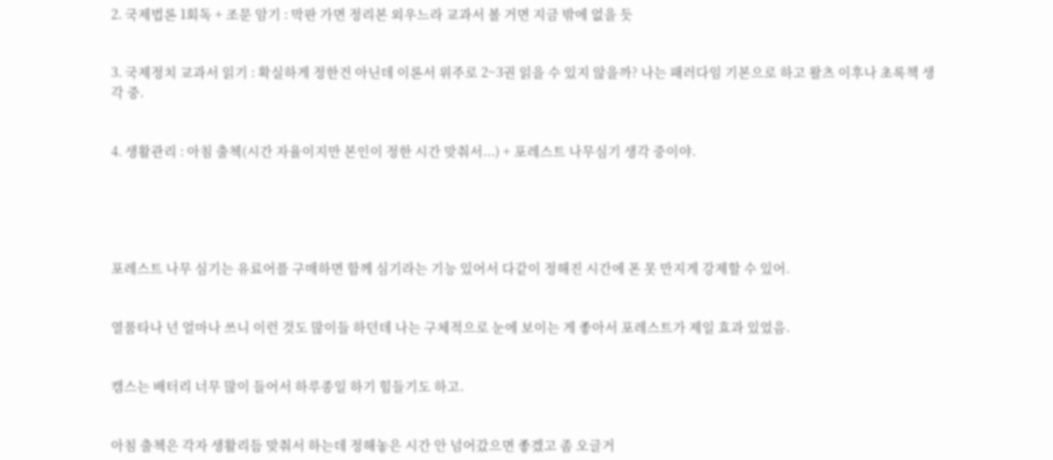2. 국제법론 1회독 + 조문 암기 : 막판 가면 정리본 외우느라 교과서 볼 거면 지금 밖에 없을 듯


3. 국제정치 교과서 읽기 : 확실하게 정한건 아닌데 이론서 위주로 2~3권 읽을 수 있지 않을까? 나는 패러다임 기본으로 하고 왈츠 이후나 초록책 생각 중.


4. 생활관리 : 아침 출첵(시간 자율이지만 본인이 정한 시간 맞춰서...) + 포레스트 나무심기 생각 중이야.





포레스트 나무 심기는 유료어플 구매하면 함께 심기라는 기능 있어서 다같이 정해진 시간에 폰 못 만지게 강제할 수 있어.


열품타나 넌 얼마나 쓰니 이런 것도 많이들 하던데 나는 구체적으로 눈에 보이는 게 좋아서 포레스트가 제일 효과 있었음.


캠스는 배터리 너무 많이 들어서 하루종일 하기 힘들기도 하고.


아침 출첵은 각자 생활리듬 맞춰서 하는데 정해놓은 시간 안 넘어갔으면 좋겠고 좀 오글거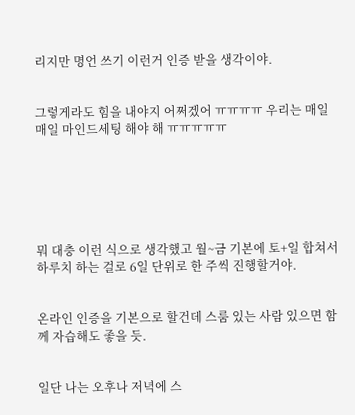리지만 명언 쓰기 이런거 인증 받을 생각이야.


그렇게라도 힘을 내야지 어쩌겠어 ㅠㅠㅠㅠ 우리는 매일매일 마인드세팅 해야 해 ㅠㅠㅠㅠㅠ






뭐 대충 이런 식으로 생각했고 월~금 기본에 토+일 합쳐서 하루치 하는 걸로 6일 단위로 한 주씩 진행할거야.


온라인 인증을 기본으로 할건데 스룸 있는 사람 있으면 함께 자습해도 좋을 듯.


일단 나는 오후나 저녁에 스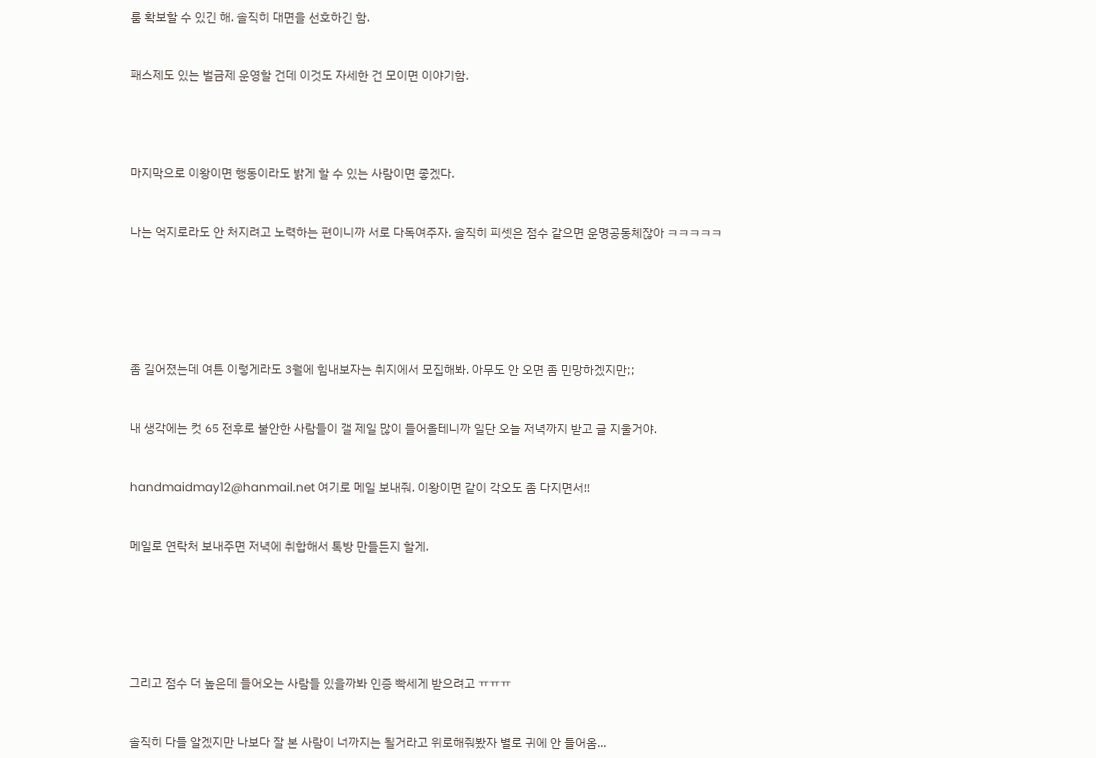룸 확보할 수 있긴 해. 솔직히 대면을 선호하긴 함.


패스제도 있는 벌금제 운영할 건데 이것도 자세한 건 모이면 이야기함.




마지막으로 이왕이면 행동이라도 밝게 할 수 있는 사람이면 좋겠다.


나는 억지로라도 안 처지려고 노력하는 편이니까 서로 다독여주자. 솔직히 피셋은 점수 같으면 운명공동체잖아 ㅋㅋㅋㅋㅋ






좀 길어졌는데 여튼 이렇게라도 3월에 힘내보자는 취지에서 모집해봐. 아무도 안 오면 좀 민망하겠지만;;


내 생각에는 컷 65 전후로 불안한 사람들이 갤 제일 많이 들어올테니까 일단 오늘 저녁까지 받고 글 지울거야.


handmaidmay12@hanmail.net 여기로 메일 보내줘. 이왕이면 같이 각오도 좀 다지면서!!


메일로 연락처 보내주면 저녁에 취합해서 톡방 만들든지 할게.






그리고 점수 더 높은데 들어오는 사람들 있을까봐 인증 빡세게 받으려고 ㅠㅠㅠ


솔직히 다들 알겠지만 나보다 잘 본 사람이 너까지는 될거라고 위로해줘봤자 별로 귀에 안 들어옴...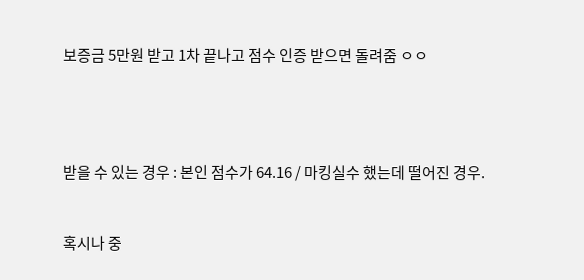보증금 5만원 받고 1차 끝나고 점수 인증 받으면 돌려줌 ㅇㅇ




받을 수 있는 경우 : 본인 점수가 64.16 / 마킹실수 했는데 떨어진 경우.


혹시나 중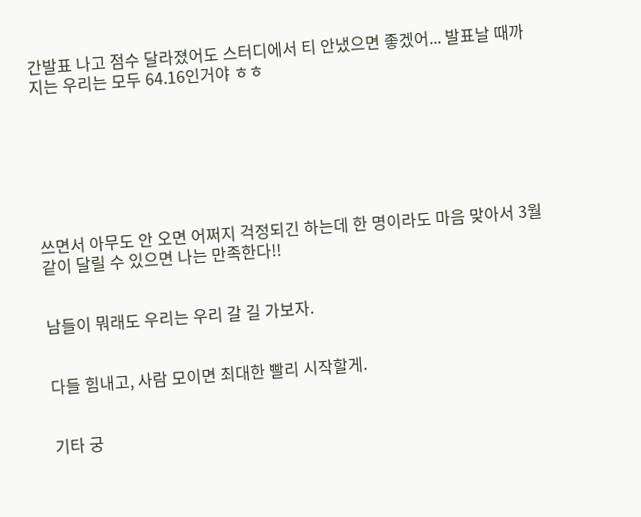간발표 나고 점수 달라졌어도 스터디에서 티 안냈으면 좋겠어... 발표날 때까지는 우리는 모두 64.16인거야 ㅎㅎ







쓰면서 아무도 안 오면 어쩌지 걱정되긴 하는데 한 명이라도 마음 맞아서 3월 같이 달릴 수 있으면 나는 만족한다!!


남들이 뭐래도 우리는 우리 갈 길 가보자.


다들 힘내고, 사람 모이면 최대한 빨리 시작할게.


기타 궁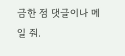금한 점 댓글이나 메일 줘.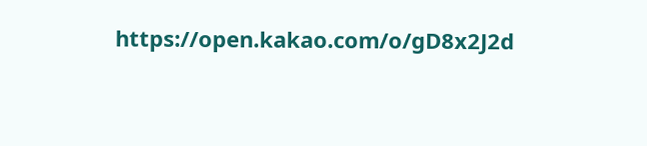https://open.kakao.com/o/gD8x2J2d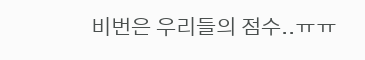비번은 우리들의 점수..ㅠㅠ